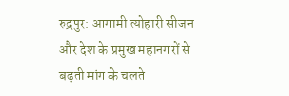रुद्रपुर: आगामी त्योहारी सीजन और देश के प्रमुख महानगरों से बढ़ती मांग के चलते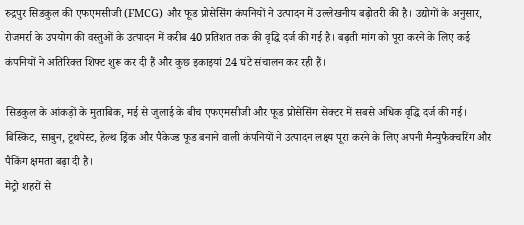रुद्रपुर सिडकुल की एफएमसीजी (FMCG) और फूड प्रोसेसिंग कंपनियों ने उत्पादन में उल्लेखनीय बढ़ोतरी की है। उद्योगों के अनुसार, रोजमर्रा के उपयोग की वस्तुओं के उत्पादन में करीब 40 प्रतिशत तक की वृद्धि दर्ज की गई है। बढ़ती मांग को पूरा करने के लिए कई कंपनियों ने अतिरिक्त शिफ्ट शुरू कर दी हैं और कुछ इकाइयां 24 घंटे संचालन कर रही हैं।

सिडकुल के आंकड़ों के मुताबिक, मई से जुलाई के बीच एफएमसीजी और फूड प्रोसेसिंग सेक्टर में सबसे अधिक वृद्धि दर्ज की गई। बिस्किट, साबुन, टूथपेस्ट, हेल्थ ड्रिंक और पैकेज्ड फूड बनाने वाली कंपनियों ने उत्पादन लक्ष्य पूरा करने के लिए अपनी मैन्युफैक्चरिंग और पैकिंग क्षमता बढ़ा दी है।
मेट्रो शहरों से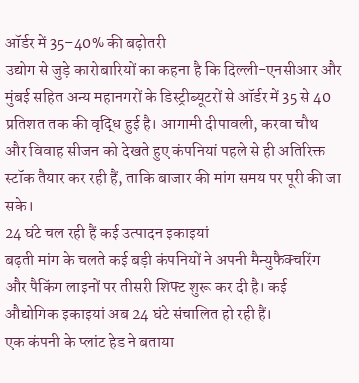ऑर्डर में 35–40% की बढ़ोतरी
उद्योग से जुड़े कारोबारियों का कहना है कि दिल्ली-एनसीआर और मुंबई सहित अन्य महानगरों के डिस्ट्रीब्यूटरों से ऑर्डर में 35 से 40 प्रतिशत तक की वृद्धि हुई है। आगामी दीपावली, करवा चौथ और विवाह सीजन को देखते हुए कंपनियां पहले से ही अतिरिक्त स्टॉक तैयार कर रही हैं, ताकि बाजार की मांग समय पर पूरी की जा सके।
24 घंटे चल रही हैं कई उत्पादन इकाइयां
बढ़ती मांग के चलते कई बड़ी कंपनियों ने अपनी मैन्युफैक्चरिंग और पैकिंग लाइनों पर तीसरी शिफ्ट शुरू कर दी है। कई औद्योगिक इकाइयां अब 24 घंटे संचालित हो रही हैं।
एक कंपनी के प्लांट हेड ने बताया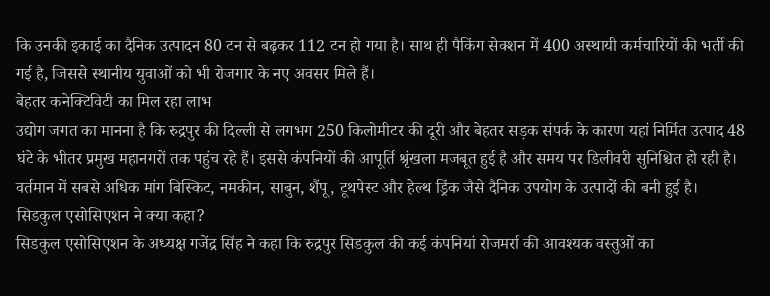कि उनकी इकाई का दैनिक उत्पादन 80 टन से बढ़कर 112 टन हो गया है। साथ ही पैकिंग सेक्शन में 400 अस्थायी कर्मचारियों की भर्ती की गई है, जिससे स्थानीय युवाओं को भी रोजगार के नए अवसर मिले हैं।
बेहतर कनेक्टिविटी का मिल रहा लाभ
उद्योग जगत का मानना है कि रुद्रपुर की दिल्ली से लगभग 250 किलोमीटर की दूरी और बेहतर सड़क संपर्क के कारण यहां निर्मित उत्पाद 48 घंटे के भीतर प्रमुख महानगरों तक पहुंच रहे हैं। इससे कंपनियों की आपूर्ति श्रृंखला मजबूत हुई है और समय पर डिलीवरी सुनिश्चित हो रही है।
वर्तमान में सबसे अधिक मांग बिस्किट, नमकीन, साबुन, शैंपू, टूथपेस्ट और हेल्थ ड्रिंक जैसे दैनिक उपयोग के उत्पादों की बनी हुई है।
सिडकुल एसोसिएशन ने क्या कहा?
सिडकुल एसोसिएशन के अध्यक्ष गजेंद्र सिंह ने कहा कि रुद्रपुर सिडकुल की कई कंपनियां रोजमर्रा की आवश्यक वस्तुओं का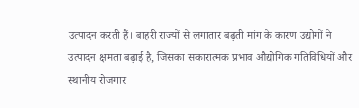उत्पादन करती हैं। बाहरी राज्यों से लगातार बढ़ती मांग के कारण उद्योगों ने उत्पादन क्षमता बढ़ाई है, जिसका सकारात्मक प्रभाव औद्योगिक गतिविधियों और स्थानीय रोजगार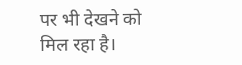पर भी देखने को मिल रहा है।